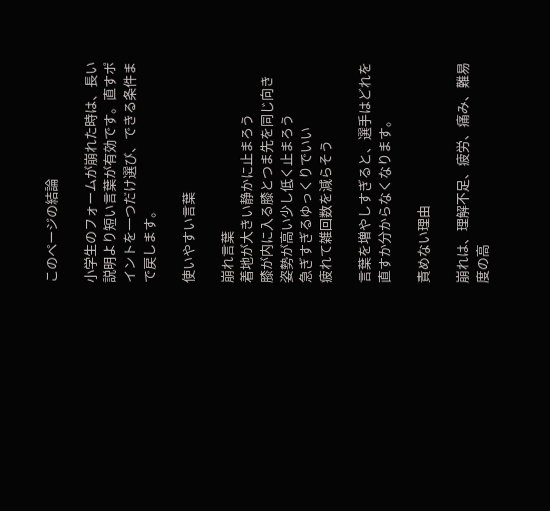このページの結論

小学生のフォームが崩れた時は、長い説明より短い言葉が有効です。直すポイントを一つだけ選び、できる条件まで戻します。

使いやすい言葉

崩れ言葉
着地が大きい静かに止まろう
膝が内に入る膝とつま先を同じ向き
姿勢が高い少し低く止まろう
急ぎすぎるゆっくりでいい
疲れて雑回数を減らそう

言葉を増やしすぎると、選手はどれを直すか分からなくなります。

責めない理由

崩れは、理解不足、疲労、痛み、難易度の高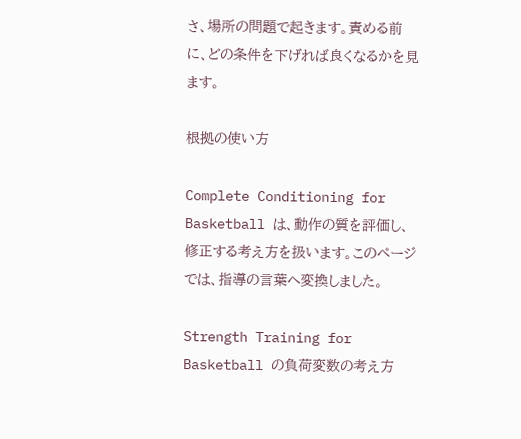さ、場所の問題で起きます。責める前に、どの条件を下げれば良くなるかを見ます。

根拠の使い方

Complete Conditioning for Basketball は、動作の質を評価し、修正する考え方を扱います。このページでは、指導の言葉へ変換しました。

Strength Training for Basketball の負荷変数の考え方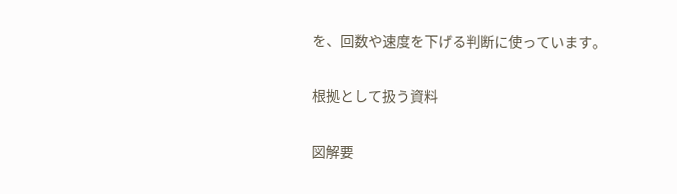を、回数や速度を下げる判断に使っています。

根拠として扱う資料

図解要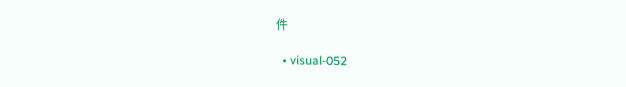件

  • visual-052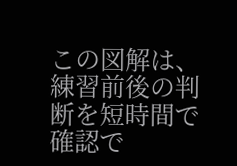この図解は、練習前後の判断を短時間で確認で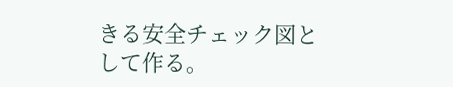きる安全チェック図として作る。